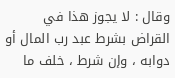وقال : لا يجوز هذا في القراض بشرط عبد رب المال أو دوابه ، وإن شرط ، خلف ما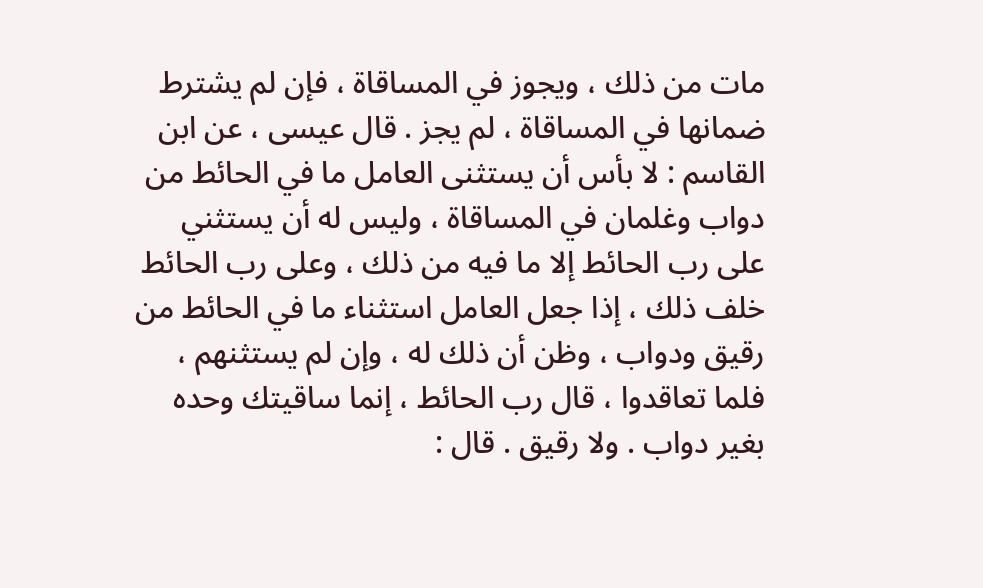مات من ذلك ، ويجوز في المساقاة ، فإن لم يشترط ضمانها في المساقاة ، لم يجز . قال عيسى ، عن ابن القاسم : لا بأس أن يستثنى العامل ما في الحائط من دواب وغلمان في المساقاة ، وليس له أن يستثني على رب الحائط إلا ما فيه من ذلك ، وعلى رب الحائط خلف ذلك ، إذا جعل العامل استثناء ما في الحائط من رقيق ودواب ، وظن أن ذلك له ، وإن لم يستثنهم ، فلما تعاقدوا ، قال رب الحائط ، إنما ساقيتك وحده بغير دواب . ولا رقيق . قال :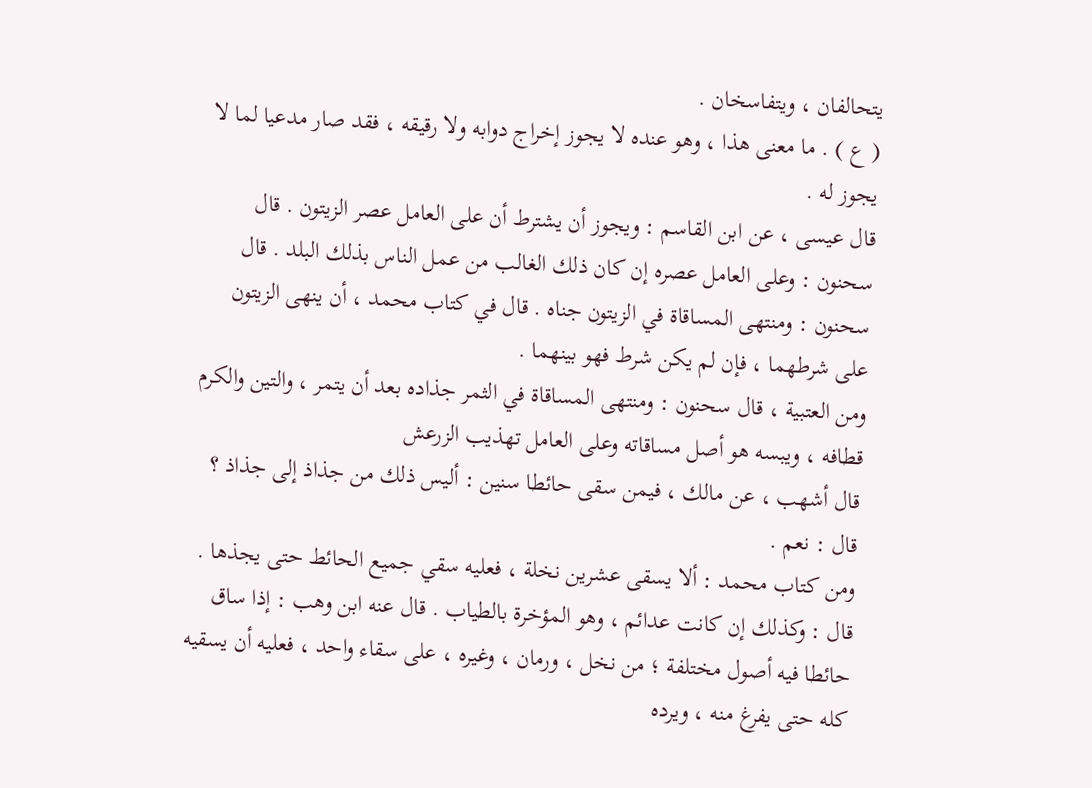يتحالفان ، ويتفاسخان .
( ع ) . ما معنى هذا ، وهو عنده لا يجوز إخراج دوابه ولا رقيقه ، فقد صار مدعيا لما لا يجوز له .
قال عيسى ، عن ابن القاسم : ويجوز أن يشترط أن على العامل عصر الزيتون . قال سحنون : وعلى العامل عصره إن كان ذلك الغالب من عمل الناس بذلك البلد . قال سحنون : ومنتهى المساقاة في الزيتون جناه . قال في كتاب محمد ، أن ينهى الزيتون على شرطهما ، فإن لم يكن شرط فهو بينهما .
ومن العتبية ، قال سحنون : ومنتهى المساقاة في الثمر جذاده بعد أن يتمر ، والتين والكرم قطافه ، ويبسه هو أصل مساقاته وعلى العامل تهذيب الزرعش
قال أشهب ، عن مالك ، فيمن سقى حائطا سنين : أليس ذلك من جذاذ إلى جذاذ ؟ قال : نعم .
ومن كتاب محمد : ألا يسقى عشرين نخلة ، فعليه سقي جميع الحائط حتى يجذها . قال : وكذلك إن كانت عدائم ، وهو المؤخرة بالطياب . قال عنه ابن وهب : إذا ساق حائطا فيه أصول مختلفة ؛ من نخل ، ورمان ، وغيره ، على سقاء واحد ، فعليه أن يسقيه كله حتى يفرغ منه ، ويرده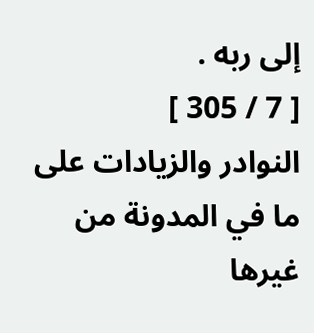إلى ربه .
[ 7 / 305 ]
النوادر والزيادات على ما في المدونة من غيرها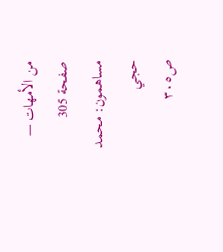من الأمهات — صفحة 305
مساهمون: محمد حجي
ص٣٠٥